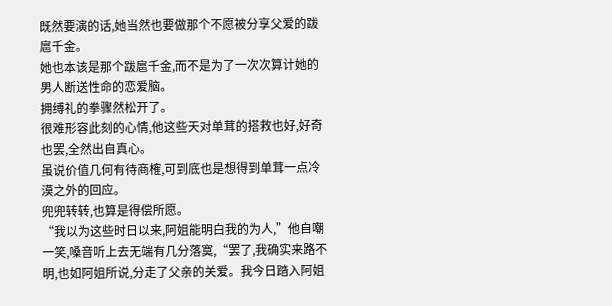既然要演的话,她当然也要做那个不愿被分享父爱的跋扈千金。
她也本该是那个跋扈千金,而不是为了一次次算计她的男人断送性命的恋爱脑。
拥缚礼的拳骤然松开了。
很难形容此刻的心情,他这些天对单茸的搭救也好,好奇也罢,全然出自真心。
虽说价值几何有待商榷,可到底也是想得到单茸一点冷漠之外的回应。
兜兜转转,也算是得偿所愿。
“我以为这些时日以来,阿姐能明白我的为人,”他自嘲一笑,嗓音听上去无端有几分落寞,“罢了,我确实来路不明,也如阿姐所说,分走了父亲的关爱。我今日踏入阿姐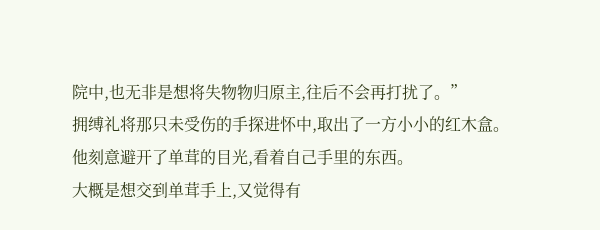院中,也无非是想将失物物归原主,往后不会再打扰了。”
拥缚礼将那只未受伤的手探进怀中,取出了一方小小的红木盒。
他刻意避开了单茸的目光,看着自己手里的东西。
大概是想交到单茸手上,又觉得有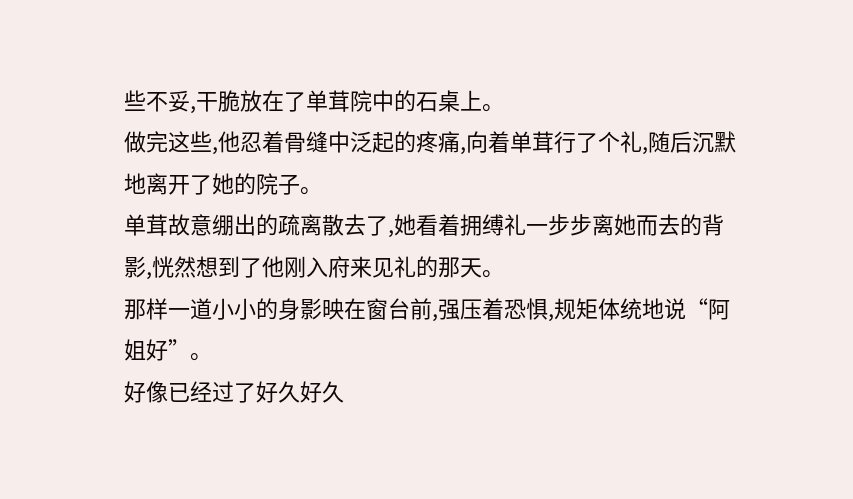些不妥,干脆放在了单茸院中的石桌上。
做完这些,他忍着骨缝中泛起的疼痛,向着单茸行了个礼,随后沉默地离开了她的院子。
单茸故意绷出的疏离散去了,她看着拥缚礼一步步离她而去的背影,恍然想到了他刚入府来见礼的那天。
那样一道小小的身影映在窗台前,强压着恐惧,规矩体统地说“阿姐好”。
好像已经过了好久好久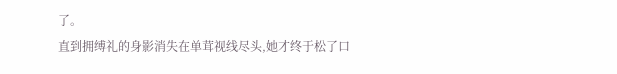了。
直到拥缚礼的身影消失在单茸视线尽头,她才终于松了口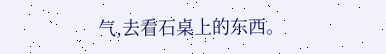气,去看石桌上的东西。